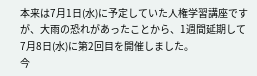本来は7月1日(水)に予定していた人権学習講座ですが、大雨の恐れがあったことから、1週間延期して7月8日(水)に第2回目を開催しました。
今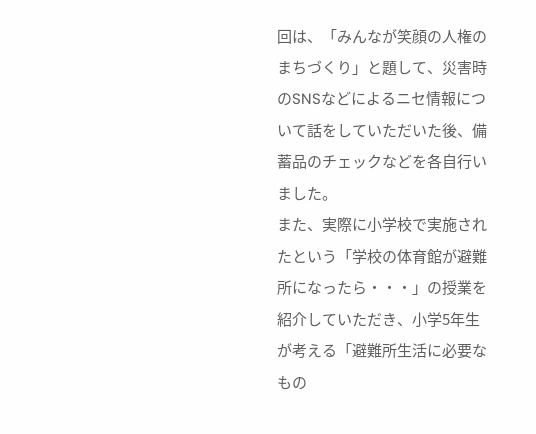回は、「みんなが笑顔の人権のまちづくり」と題して、災害時のSNSなどによるニセ情報について話をしていただいた後、備蓄品のチェックなどを各自行いました。
また、実際に小学校で実施されたという「学校の体育館が避難所になったら・・・」の授業を紹介していただき、小学5年生が考える「避難所生活に必要なもの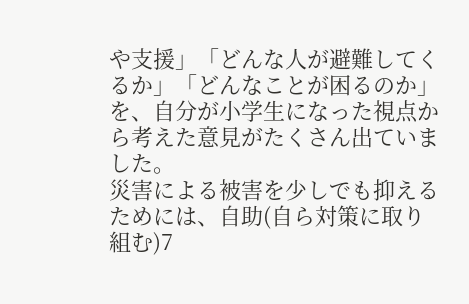や支援」「どんな人が避難してくるか」「どんなことが困るのか」を、自分が小学生になった視点から考えた意見がたくさん出ていました。
災害による被害を少しでも抑えるためには、自助(自ら対策に取り組む)7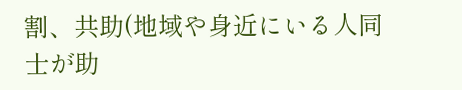割、共助(地域や身近にいる人同士が助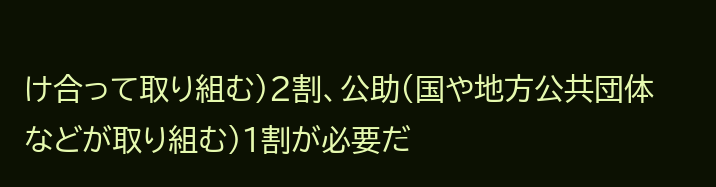け合って取り組む)2割、公助(国や地方公共団体などが取り組む)1割が必要だ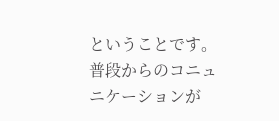ということです。
普段からのコニュニケーションが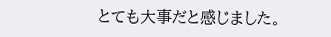とても大事だと感じました。